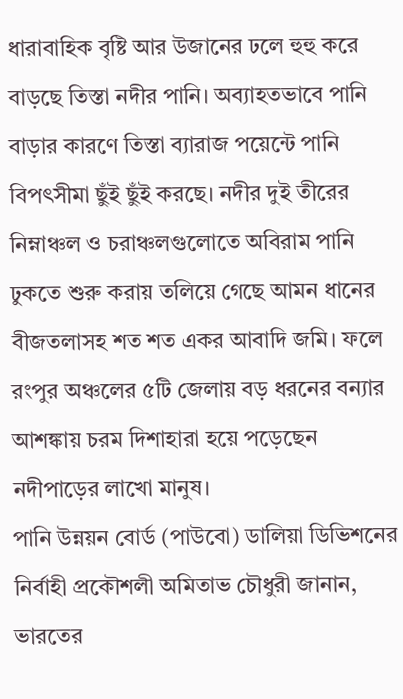ধারাবাহিক বৃষ্টি আর উজানের ঢলে হুহু করে বাড়ছে তিস্তা নদীর পানি। অব্যাহতভাবে পানি বাড়ার কারণে তিস্তা ব্যারাজ পয়েন্টে পানি বিপৎসীমা ছুঁই ছুঁই করছে। নদীর দুই তীরের নিম্নাঞ্চল ও চরাঞ্চলগুলোতে অবিরাম পানি ঢুকতে শুরু করায় তলিয়ে গেছে আমন ধানের বীজতলাসহ শত শত একর আবাদি জমি। ফলে রংপুর অঞ্চলের ৫টি জেলায় বড় ধরনের বন্যার আশঙ্কায় চরম দিশাহারা হয়ে পড়েছেন নদীপাড়ের লাখো মানুষ।
পানি উন্নয়ন বোর্ড (পাউবো) ডালিয়া ডিভিশনের নির্বাহী প্রকৌশলী অমিতাভ চৌধুরী জানান, ভারতের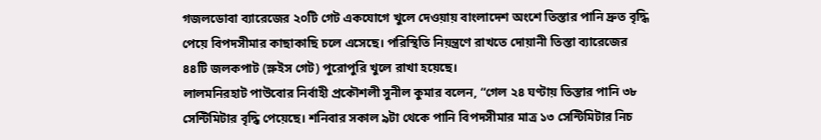গজলডোবা ব্যারেজের ২০টি গেট একযোগে খুলে দেওয়ায় বাংলাদেশ অংশে তিস্তার পানি দ্রুত বৃদ্ধি পেয়ে বিপদসীমার কাছাকাছি চলে এসেছে। পরিস্থিতি নিয়ন্ত্রণে রাখতে দোয়ানী তিস্তা ব্যারেজের ৪৪টি জলকপাট (স্লুইস গেট) পুরোপুরি খুলে রাখা হয়েছে।
লালমনিরহাট পাউবোর নির্বাহী প্রকৌশলী সুনীল কুমার বলেন, “গেল ২৪ ঘণ্টায় তিস্তার পানি ৩৮ সেন্টিমিটার বৃদ্ধি পেয়েছে। শনিবার সকাল ৯টা থেকে পানি বিপদসীমার মাত্র ১৩ সেন্টিমিটার নিচ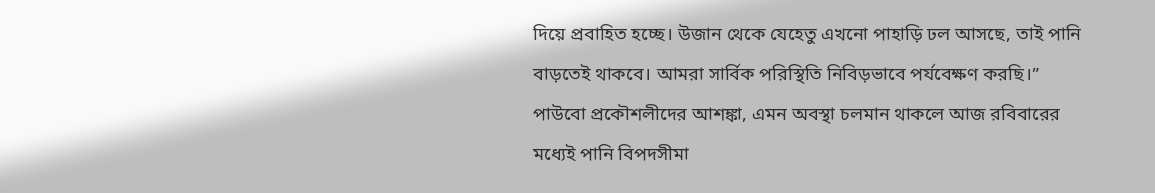দিয়ে প্রবাহিত হচ্ছে। উজান থেকে যেহেতু এখনো পাহাড়ি ঢল আসছে, তাই পানি বাড়তেই থাকবে। আমরা সার্বিক পরিস্থিতি নিবিড়ভাবে পর্যবেক্ষণ করছি।” পাউবো প্রকৌশলীদের আশঙ্কা, এমন অবস্থা চলমান থাকলে আজ রবিবারের মধ্যেই পানি বিপদসীমা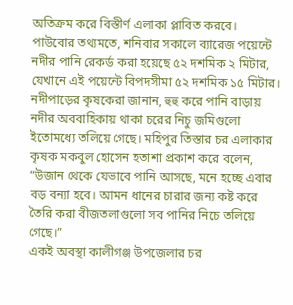অতিক্রম করে বিস্তীর্ণ এলাকা প্লাবিত করবে।
পাউবোর তথ্যমতে, শনিবার সকালে ব্যারেজ পয়েন্টে নদীর পানি রেকর্ড করা হয়েছে ৫২ দশমিক ২ মিটার, যেখানে এই পয়েন্টে বিপদসীমা ৫২ দশমিক ১৫ মিটার। নদীপাড়ের কৃষকেরা জানান, হুহু করে পানি বাড়ায় নদীর অববাহিকায় থাকা চরের নিচু জমিগুলো ইতোমধ্যে তলিয়ে গেছে। মহিপুর তিস্তার চর এলাকার কৃষক মকবুল হোসেন হতাশা প্রকাশ করে বলেন, “উজান থেকে যেভাবে পানি আসছে, মনে হচ্ছে এবার বড় বন্যা হবে। আমন ধানের চারার জন্য কষ্ট করে তৈরি করা বীজতলাগুলো সব পানির নিচে তলিয়ে গেছে।”
একই অবস্থা কালীগঞ্জ উপজেলার চর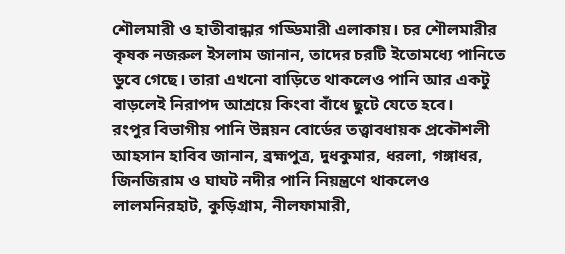শৌলমারী ও হাতীবান্ধার গড্ডিমারী এলাকায়। চর শৌলমারীর কৃষক নজরুল ইসলাম জানান, তাদের চরটি ইতোমধ্যে পানিতে ডুবে গেছে। তারা এখনো বাড়িতে থাকলেও পানি আর একটু বাড়লেই নিরাপদ আশ্রয়ে কিংবা বাঁধে ছুটে যেতে হবে।
রংপুর বিভাগীয় পানি উন্নয়ন বোর্ডের তত্ত্বাবধায়ক প্রকৌশলী আহসান হাবিব জানান, ব্রহ্মপুত্র, দুধকুমার, ধরলা, গঙ্গাধর, জিনজিরাম ও ঘাঘট নদীর পানি নিয়ন্ত্রণে থাকলেও লালমনিরহাট, কুড়িগ্রাম, নীলফামারী,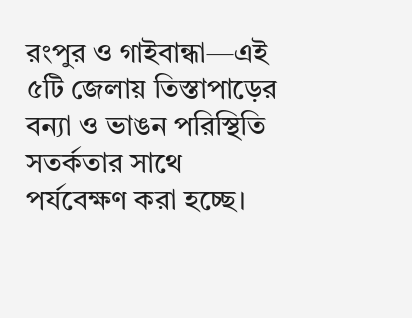রংপুর ও গাইবান্ধা—এই ৫টি জেলায় তিস্তাপাড়ের বন্যা ও ভাঙন পরিস্থিতি সতর্কতার সাথে পর্যবেক্ষণ করা হচ্ছে।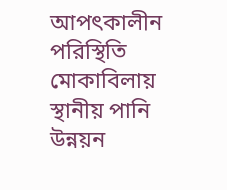আপৎকালীন পরিস্থিতি মোকাবিলায় স্থানীয় পানি উন্নয়ন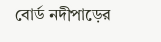বোর্ড নদীপাড়ের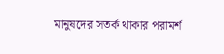মানুষদের সতর্ক থাকার পরামর্শ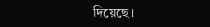দিয়েছে।